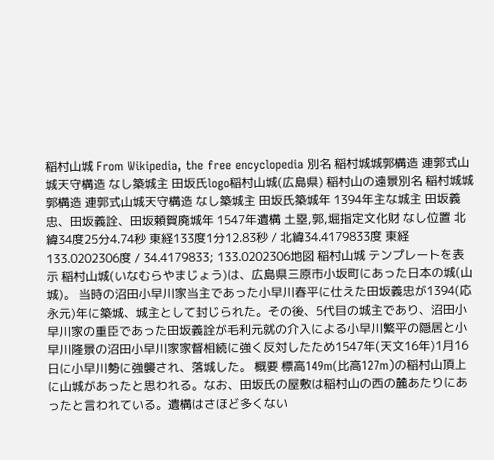稲村山城 From Wikipedia, the free encyclopedia 別名 稲村城城郭構造 連郭式山城天守構造 なし築城主 田坂氏logo稲村山城(広島県) 稲村山の遠景別名 稲村城城郭構造 連郭式山城天守構造 なし築城主 田坂氏築城年 1394年主な城主 田坂義忠、田坂義詮、田坂頼賀廃城年 1547年遺構 土塁,郭,堀指定文化財 なし位置 北緯34度25分4.74秒 東経133度1分12.83秒 / 北緯34.4179833度 東経133.0202306度 / 34.4179833; 133.0202306地図 稲村山城 テンプレートを表示 稲村山城(いなむらやまじょう)は、広島県三原市小坂町にあった日本の城(山城)。 当時の沼田小早川家当主であった小早川春平に仕えた田坂義忠が1394(応永元)年に築城、城主として封じられた。その後、5代目の城主であり、沼田小早川家の重臣であった田坂義詮が毛利元就の介入による小早川繁平の隠居と小早川隆景の沼田小早川家家督相続に強く反対したため1547年(天文16年)1月16日に小早川勢に強襲され、落城した。 概要 標高149m(比高127m)の稲村山頂上に山城があったと思われる。なお、田坂氏の屋敷は稲村山の西の麓あたりにあったと言われている。遺構はさほど多くない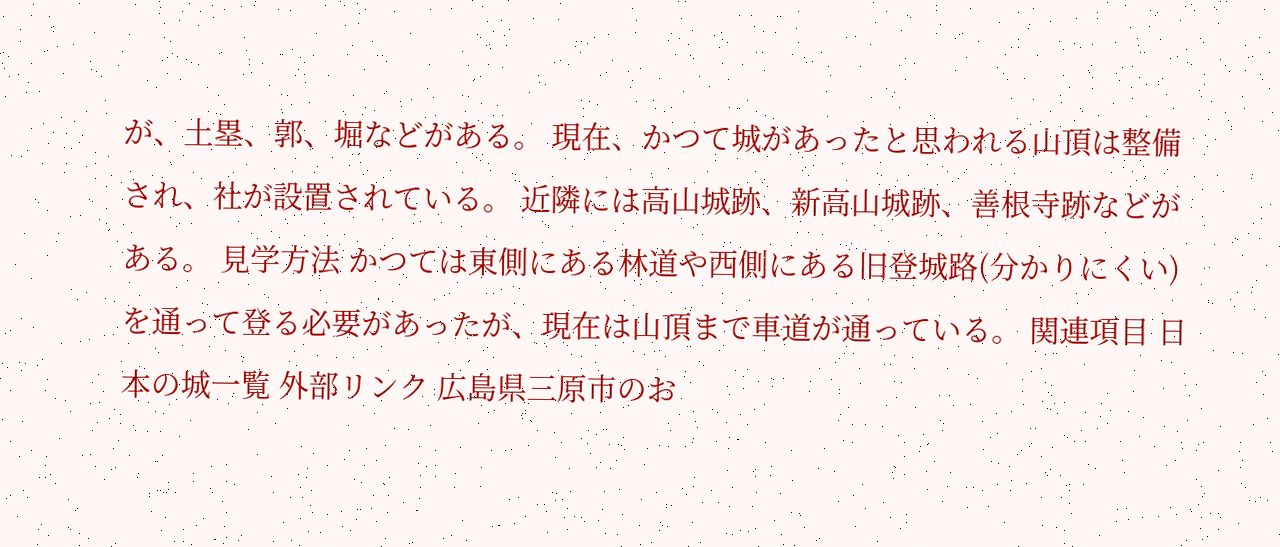が、土塁、郭、堀などがある。 現在、かつて城があったと思われる山頂は整備され、社が設置されている。 近隣には高山城跡、新高山城跡、善根寺跡などがある。 見学方法 かつては東側にある林道や西側にある旧登城路(分かりにくい)を通って登る必要があったが、現在は山頂まで車道が通っている。 関連項目 日本の城一覧 外部リンク 広島県三原市のお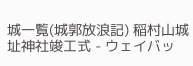城一覧(城郭放浪記) 稲村山城址神社竣工式 - ウェイバッ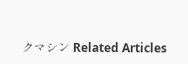クマシン Related Articles